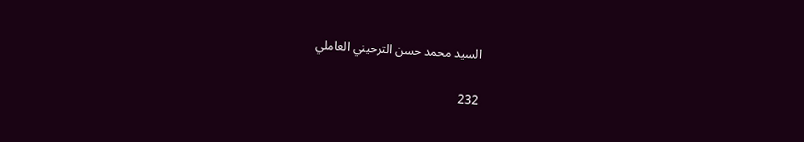السيد محمد حسن الترحيني العاملي

232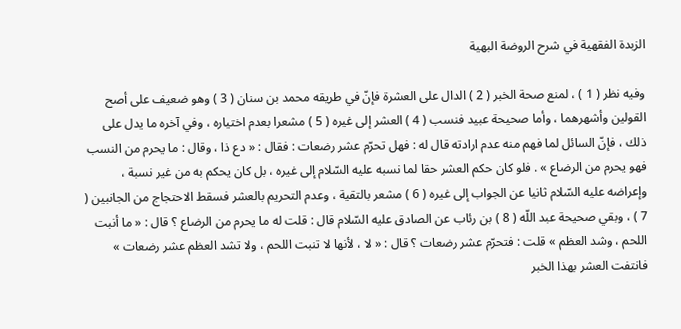الزبدة الفقهية في شرح الروضة البهية

وفيه نظر ( 1 ) ، لمنع صحة الخبر ( 2 ) الدال على العشرة فإنّ في طريقه محمد بن سنان ( 3 ) وهو ضعيف على أصح القولين وأشهرهما ، وأما صحيحة عبيد فنسب ( 4 ) العشر إلى غيره ( 5 ) مشعرا بعدم اختياره ، وفي آخره ما يدل على ذلك ، فإنّ السائل لما فهم منه عدم ارادته قال له : فهل تحرّم عشر رضعات : فقال : « دع ذا ، وقال : ما يحرم من النسب فهو يحرم من الرضاع » . فلو كان حكم العشر حقا لما نسبه عليه السّلام إلى غيره ، بل كان يحكم به من غير نسبة ، وإعراضه عليه السّلام ثانيا عن الجواب إلى غيره ( 6 ) مشعر بالتقية ، وعدم التحريم بالعشر فسقط الاحتجاج من الجانبين ( 7 ) ، وبقي صحيحة عبد اللّه ( 8 ) بن رئاب عن الصادق عليه السّلام قال : قلت له ما يحرم من الرضاع ؟ قال : « ما أنبت اللحم ، وشد العظم » قلت : فتحرّم عشر رضعات ؟ قال : « لا ، لأنها لا تنبت اللحم ، ولا تشد العظم عشر رضعات » فانتفت العشر بهذا الخبر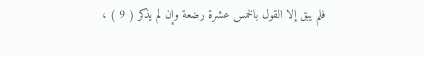فلم يبق إلا القول بالخمس عشرة رضعة وإن لم يذكر ( 9 ) ،